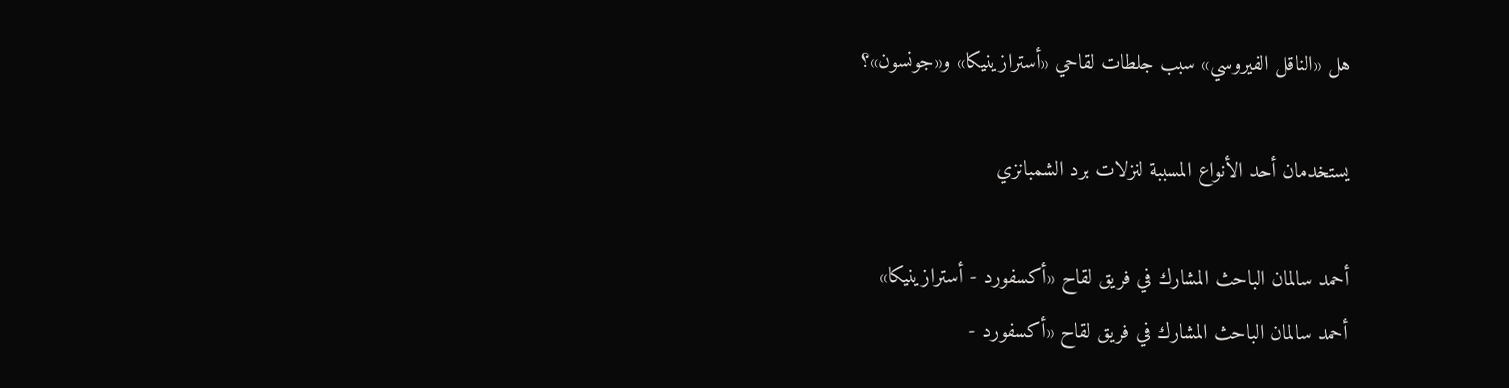هل «الناقل الفيروسي» سبب جلطات لقاحي «أسترازينيكا» و«جونسون»؟

يستخدمان أحد الأنواع المسببة لنزلات برد الشمبانزي

أحمد سالمان الباحث المشارك في فريق لقاح «أكسفورد - أسترازينيكا»
أحمد سالمان الباحث المشارك في فريق لقاح «أكسفورد -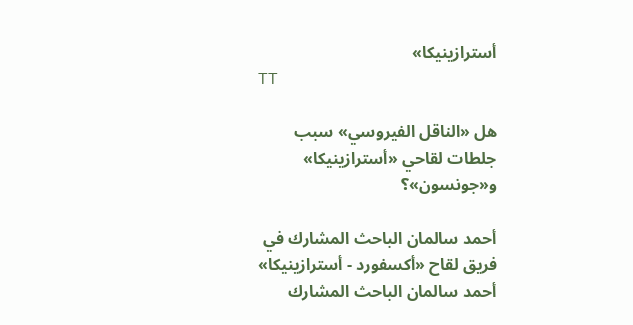أسترازينيكا»
TT

هل «الناقل الفيروسي» سبب جلطات لقاحي «أسترازينيكا» و«جونسون»؟

أحمد سالمان الباحث المشارك في فريق لقاح «أكسفورد - أسترازينيكا»
أحمد سالمان الباحث المشارك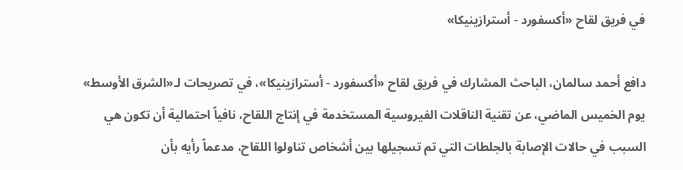في فريق لقاح «أكسفورد - أسترازينيكا»

دافع أحمد سالمان، الباحث المشارك في فريق لقاح «أكسفورد - أسترازينيكا»، في تصريحات لـ«الشرق الأوسط» يوم الخميس الماضي، عن تقنية الناقلات الفيروسية المستخدمة في إنتاج اللقاح، نافياً احتمالية أن تكون هي السبب في حالات الإصابة بالجلطات التي تم تسجيلها بين أشخاص تناولوا اللقاح، مدعماً رأيه بأن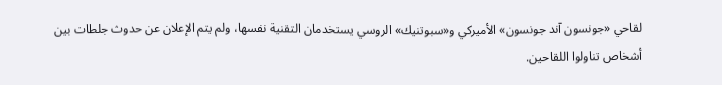لقاحي «جونسون آند جونسون» الأميركي و«سبوتنيك» الروسي يستخدمان التقنية نفسها، ولم يتم الإعلان عن حدوث جلطات بين أشخاص تناولوا اللقاحين.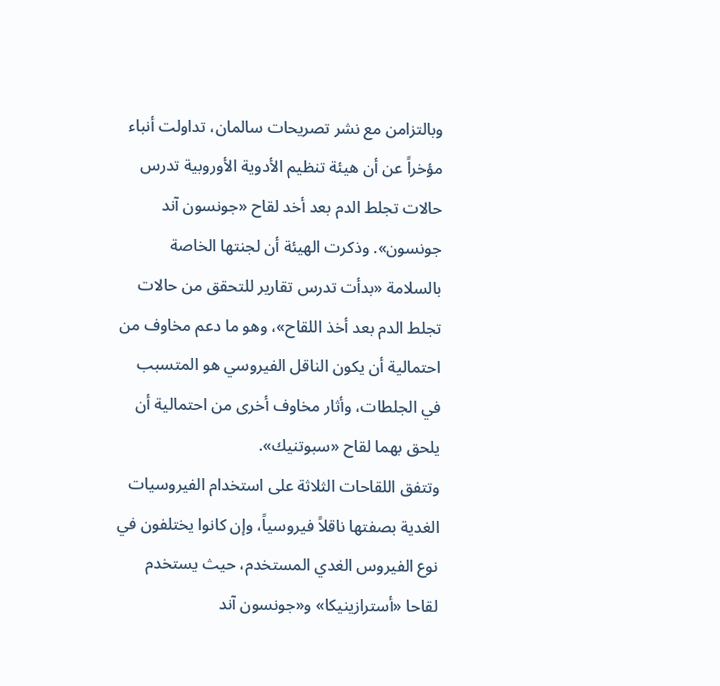وبالتزامن مع نشر تصريحات سالمان، تداولت أنباء مؤخراً عن أن هيئة تنظيم الأدوية الأوروبية تدرس حالات تجلط الدم بعد أخد لقاح «جونسون آند جونسون». وذكرت الهيئة أن لجنتها الخاصة بالسلامة «بدأت تدرس تقارير للتحقق من حالات تجلط الدم بعد أخذ اللقاح»، وهو ما دعم مخاوف من احتمالية أن يكون الناقل الفيروسي هو المتسبب في الجلطات، وأثار مخاوف أخرى من احتمالية أن يلحق بهما لقاح «سبوتنيك».
وتتفق اللقاحات الثلاثة على استخدام الفيروسيات الغدية بصفتها ناقلاً فيروسياً، وإن كانوا يختلفون في نوع الفيروس الغدي المستخدم، حيث يستخدم لقاحا «أسترازينيكا» و«جونسون آند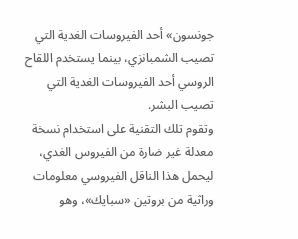جونسون» أحد الفيروسات الغدية التي تصيب الشمبانزي، بينما يستخدم اللقاح الروسي أحد الفيروسات الغدية التي تصيب البشر.
وتقوم تلك التقنية على استخدام نسخة معدلة غير ضارة من الفيروس الغدي، ليحمل هذا الناقل الفيروسي معلومات وراثية من بروتين «سبايك»، وهو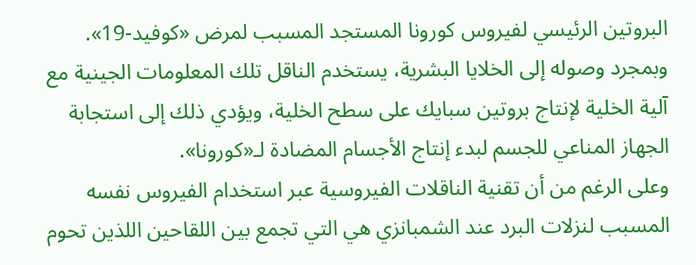البروتين الرئيسي لفيروس كورونا المستجد المسبب لمرض «كوفيد-19». وبمجرد وصوله إلى الخلايا البشرية، يستخدم الناقل تلك المعلومات الجينية مع آلية الخلية لإنتاج بروتين سبايك على سطح الخلية، ويؤدي ذلك إلى استجابة الجهاز المناعي للجسم لبدء إنتاج الأجسام المضادة لـ«كورونا».
وعلى الرغم من أن تقنية الناقلات الفيروسية عبر استخدام الفيروس نفسه المسبب لنزلات البرد عند الشمبانزي هي التي تجمع بين اللقاحين اللذين تحوم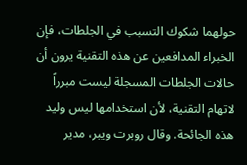حولهما شكوك التسبب في الجلطات، فإن الخبراء المدافعين عن هذه التقنية يرون أن حالات الجلطات المسجلة ليست مبرراً لاتهام التقنية، لأن استخدامها ليس وليد هذه الجائحة. وقال روبرت ويبر، مدير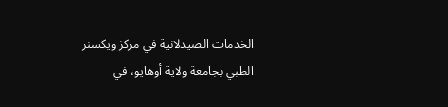الخدمات الصيدلانية في مركز ويكسنر الطبي بجامعة ولاية أوهايو، في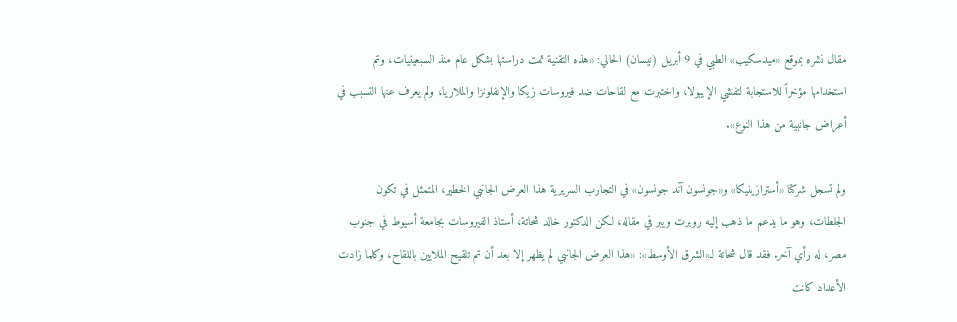مقال نشره بموقع «ميدسكيب» الطبي في 9 أبريل (نيسان) الحالي: «هذه التقنية تمت دراستها بشكل عام منذ السبعينيات، وتم استخدامها مؤخراً للاستجابة لتفشي الإيبولا، واختبرت مع لقاحات ضد فيروسات زيكا والإنفلونزا والملاريا، ولم يعرف عنها التسبب في أعراض جانبية من هذا النوع».

ولم تسجل شركتا «أسترازينيكا» و«جونسون آند جونسون» في التجارب السريرية هذا العرض الجانبي الخطير، المتمثل في تكون الجلطات، وهو ما يدعم ما ذهب إليه روبرت ويبر في مقاله، لكن الدكتور خالد شحاتة، أستاذ الفيروسات بجامعة أسيوط في جنوب مصر، له رأي آخر. فقد قال شحاتة لـ«الشرق الأوسط»: «هذا العرض الجانبي لم يظهر إلا بعد أن تم تلقيح الملايين باللقاح، وكلما زادت الأعداد كانت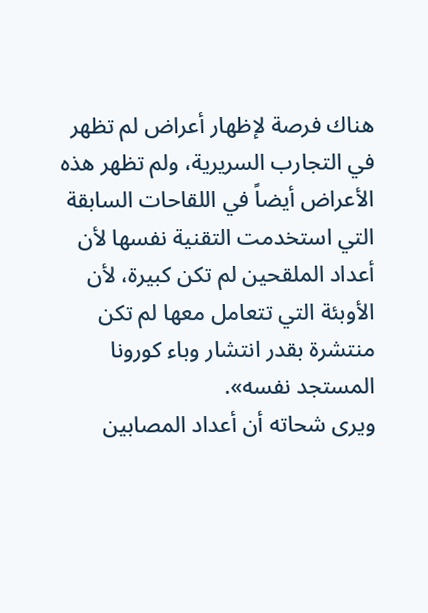هناك فرصة لإظهار أعراض لم تظهر في التجارب السريرية، ولم تظهر هذه الأعراض أيضاً في اللقاحات السابقة التي استخدمت التقنية نفسها لأن أعداد الملقحين لم تكن كبيرة، لأن الأوبئة التي تتعامل معها لم تكن منتشرة بقدر انتشار وباء كورونا المستجد نفسه».
ويرى شحاته أن أعداد المصابين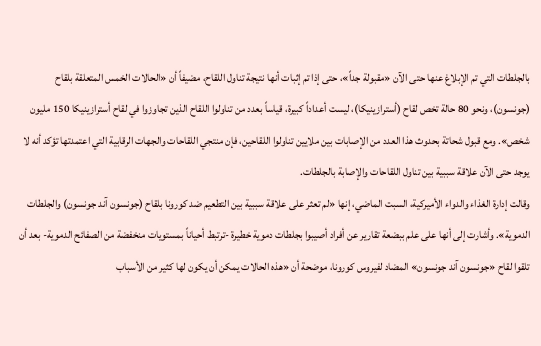بالجلطات التي تم الإبلاغ عنها حتى الآن «مقبولة جداً»، حتى إذا تم إثبات أنها نتيجة تناول اللقاح، مضيفاً أن «الحالات الخمس المتعلقة بلقاح (جونسون)، ونحو 80 حالة تخص لقاح (أسترازينيكا)، ليست أعداداً كبيرة، قياساً بعدد من تناولوا اللقاح الذين تجاوزوا في لقاح أسترازينيكا 150 مليون شخص». ومع قبول شحاتة بحدوث هذا العدد من الإصابات بين ملايين تناولوا اللقاحين، فإن منتجي اللقاحات والجهات الرقابية التي اعتمدتها تؤكد أنه لا يوجد حتى الآن علاقة سببية بين تناول اللقاحات والإصابة بالجلطات.
وقالت إدارة الغذاء والدواء الأميركية، السبت الماضي، إنها «لم تعثر على علاقة سببية بين التطعيم ضد كورونا بلقاح (جونسون آند جونسون) والجلطات الدموية». وأشارت إلى أنها على علم ببضعة تقارير عن أفراد أصيبوا بجلطات دموية خطيرة -ترتبط أحياناً بمستويات منخفضة من الصفائح الدموية- بعد أن تلقوا لقاح «جونسون آند جونسون» المضاد لفيروس كورونا، موضحة أن «هذه الحالات يمكن أن يكون لها كثير من الأسباب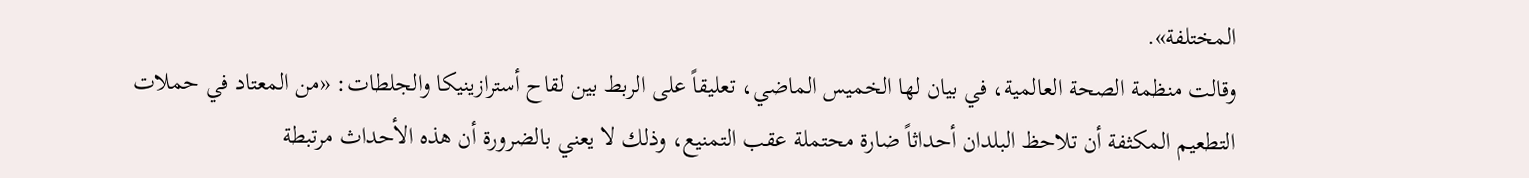المختلفة».
وقالت منظمة الصحة العالمية، في بيان لها الخميس الماضي، تعليقاً على الربط بين لقاح أسترازينيكا والجلطات: «من المعتاد في حملات التطعيم المكثفة أن تلاحظ البلدان أحداثاً ضارة محتملة عقب التمنيع، وذلك لا يعني بالضرورة أن هذه الأحداث مرتبطة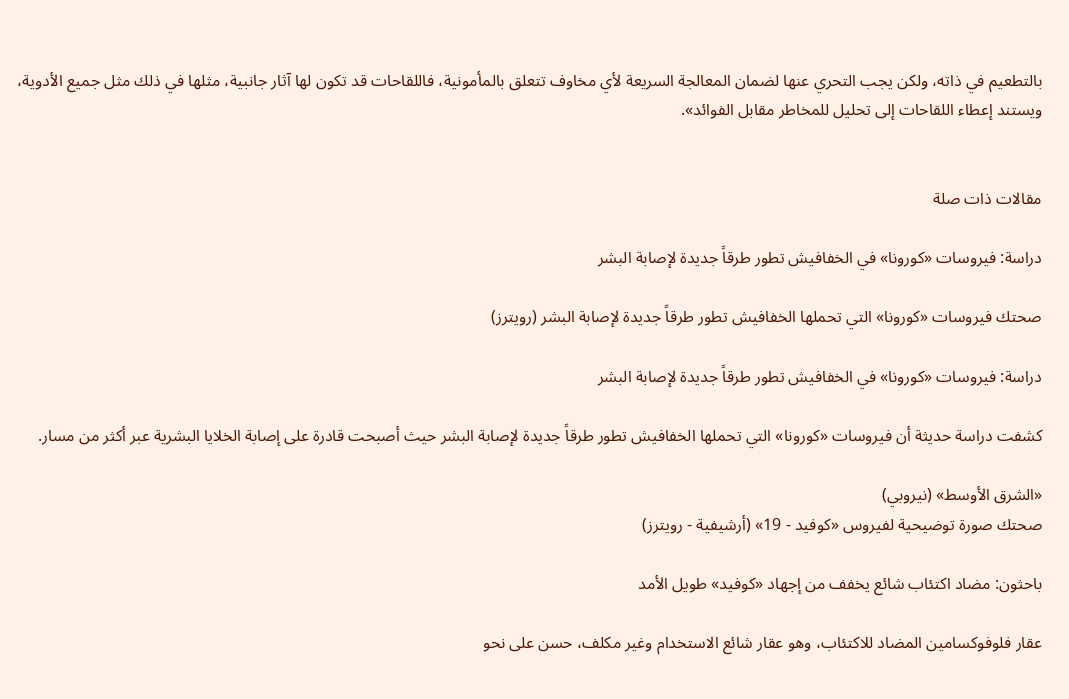بالتطعيم في ذاته، ولكن يجب التحري عنها لضمان المعالجة السريعة لأي مخاوف تتعلق بالمأمونية، فاللقاحات قد تكون لها آثار جانبية، مثلها في ذلك مثل جميع الأدوية، ويستند إعطاء اللقاحات إلى تحليل للمخاطر مقابل الفوائد».


مقالات ذات صلة

دراسة: فيروسات «كورونا» في الخفافيش تطور طرقاً جديدة لإصابة البشر

صحتك فيروسات «كورونا» التي تحملها الخفافيش تطور طرقاً جديدة لإصابة البشر (رويترز)

دراسة: فيروسات «كورونا» في الخفافيش تطور طرقاً جديدة لإصابة البشر

كشفت دراسة حديثة أن فيروسات «كورونا» التي تحملها الخفافيش تطور طرقاً جديدة لإصابة البشر حيث أصبحت قادرة على إصابة الخلايا البشرية عبر أكثر من مسار.

«الشرق الأوسط» (نيروبي)
صحتك صورة توضيحية لفيروس «كوفيد - 19» (أرشيفية - رويترز)

باحثون: مضاد اكتئاب شائع يخفف من إجهاد «كوفيد» طويل الأمد

عقار فلوفوكسامين المضاد للاكتئاب، وهو عقار شائع الاستخدام وغير مكلف، حسن على نحو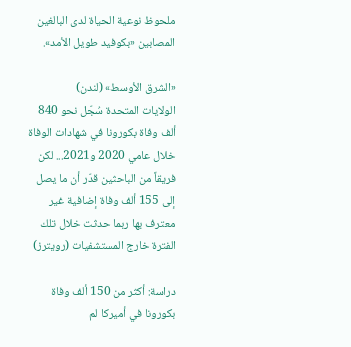ملحوظ نوعية الحياة لدى البالغين المصابين «بكوفيد طويل الأمد».

«الشرق الأوسط» (لندن)
الولايات المتحدة سُجّل نحو 840 ألف وفاة بكورونا في شهادات الوفاة خلال عامي 2020 و2021... لكن فريقاً من الباحثين قدّر أن ما يصل إلى 155 ألف وفاة إضافية غير معترف بها ربما حدثت خلال تلك الفترة خارج المستشفيات (رويترز)

دراسة: أكثر من 150 ألف وفاة بكورونا في أميركا لم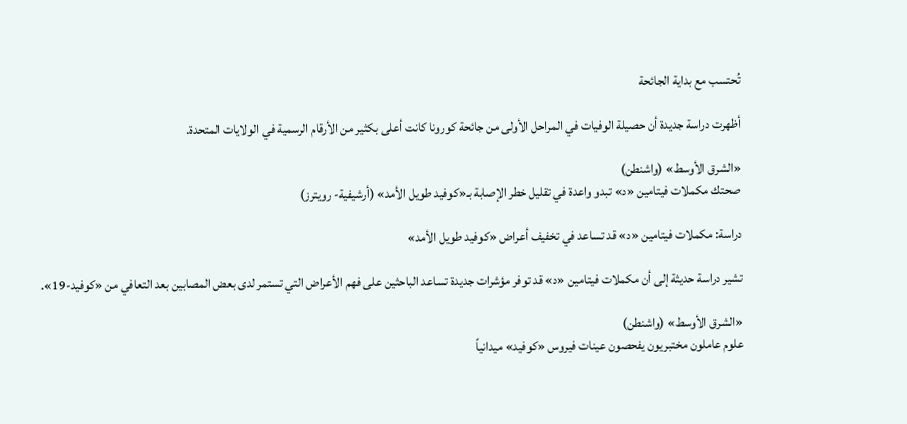تُحتسب مع بداية الجائحة

أظهرت دراسة جديدة أن حصيلة الوفيات في المراحل الأولى من جائحة كورونا كانت أعلى بكثير من الأرقام الرسمية في الولايات المتحدة.

«الشرق الأوسط» (واشنطن)
صحتك مكملات فيتامين «د» تبدو واعدة في تقليل خطر الإصابة بـ«كوفيد طويل الأمد» (أرشيفية- رويترز)

دراسة: مكملات فيتامين «د» قد تساعد في تخفيف أعراض «كوفيد طويل الأمد»

تشير دراسة حديثة إلى أن مكملات فيتامين «د» قد توفر مؤشرات جديدة تساعد الباحثين على فهم الأعراض التي تستمر لدى بعض المصابين بعد التعافي من «كوفيد-19».

«الشرق الأوسط» (واشنطن)
علوم عاملون مختبريون يفحصون عينات فيروس «كوفيد» ميدانياً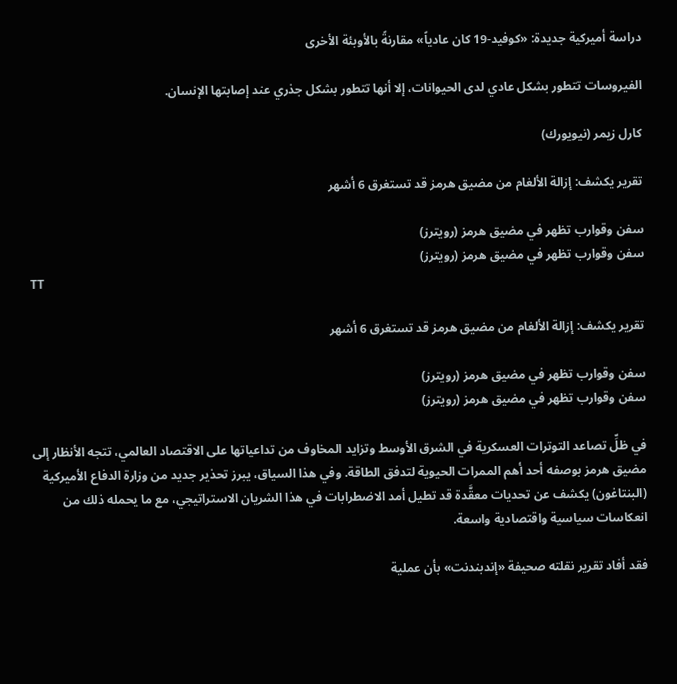دراسة أميركية جديدة: «كوفيد-19 كان عادياً» مقارنةً بالأوبئة الأخرى

الفيروسات تتطور بشكل عادي لدى الحيوانات، إلا أنها تتطور بشكل جذري عند إصابتها الإنسان.

كارل زيمر (نيويورك)

تقرير يكشف: إزالة الألغام من مضيق هرمز قد تستغرق 6 أشهر

سفن وقوارب تظهر في مضيق هرمز (رويترز)
سفن وقوارب تظهر في مضيق هرمز (رويترز)
TT

تقرير يكشف: إزالة الألغام من مضيق هرمز قد تستغرق 6 أشهر

سفن وقوارب تظهر في مضيق هرمز (رويترز)
سفن وقوارب تظهر في مضيق هرمز (رويترز)

في ظلِّ تصاعد التوترات العسكرية في الشرق الأوسط وتزايد المخاوف من تداعياتها على الاقتصاد العالمي، تتجه الأنظار إلى مضيق هرمز بوصفه أحد أهم الممرات الحيوية لتدفق الطاقة. وفي هذا السياق، يبرز تحذير جديد من وزارة الدفاع الأميركية (البنتاغون) يكشف عن تحديات معقَّدة قد تطيل أمد الاضطرابات في هذا الشريان الاستراتيجي، مع ما يحمله ذلك من انعكاسات سياسية واقتصادية واسعة.

فقد أفاد تقرير نقلته صحيفة «إندبندنت» بأن عملية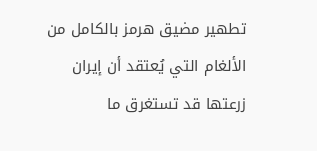تطهير مضيق هرمز بالكامل من الألغام التي يُعتقد أن إيران زرعتها قد تستغرق ما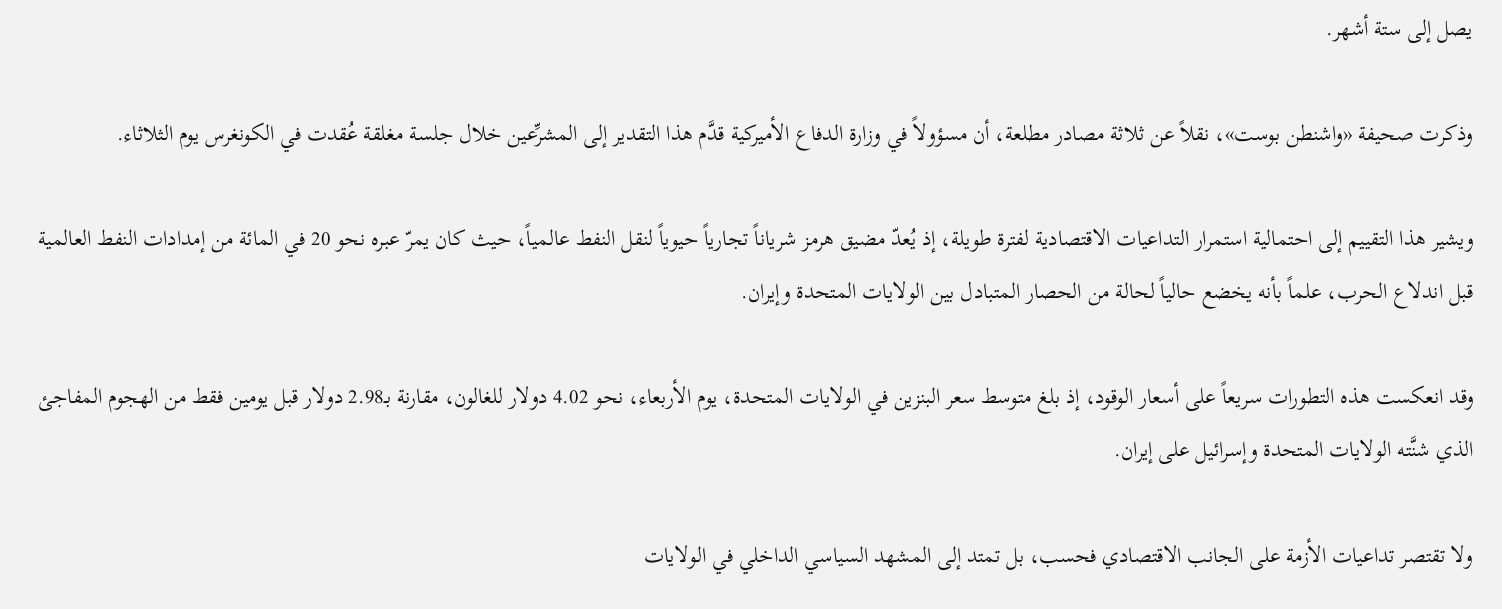يصل إلى ستة أشهر.

وذكرت صحيفة «واشنطن بوست»، نقلاً عن ثلاثة مصادر مطلعة، أن مسؤولاً في وزارة الدفاع الأميركية قدَّم هذا التقدير إلى المشرِّعين خلال جلسة مغلقة عُقدت في الكونغرس يوم الثلاثاء.

ويشير هذا التقييم إلى احتمالية استمرار التداعيات الاقتصادية لفترة طويلة، إذ يُعدّ مضيق هرمز شرياناً تجارياً حيوياً لنقل النفط عالمياً، حيث كان يمرّ عبره نحو 20 في المائة من إمدادات النفط العالمية قبل اندلاع الحرب، علماً بأنه يخضع حالياً لحالة من الحصار المتبادل بين الولايات المتحدة وإيران.

وقد انعكست هذه التطورات سريعاً على أسعار الوقود، إذ بلغ متوسط سعر البنزين في الولايات المتحدة، يوم الأربعاء، نحو 4.02 دولار للغالون، مقارنة بـ2.98 دولار قبل يومين فقط من الهجوم المفاجئ الذي شنَّته الولايات المتحدة وإسرائيل على إيران.

ولا تقتصر تداعيات الأزمة على الجانب الاقتصادي فحسب، بل تمتد إلى المشهد السياسي الداخلي في الولايات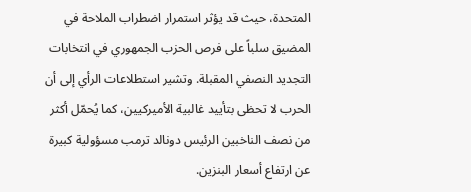المتحدة، حيث قد يؤثر استمرار اضطراب الملاحة في المضيق سلباً على فرص الحزب الجمهوري في انتخابات التجديد النصفي المقبلة. وتشير استطلاعات الرأي إلى أن الحرب لا تحظى بتأييد غالبية الأميركيين، كما يُحمّل أكثر من نصف الناخبين الرئيس دونالد ترمب مسؤولية كبيرة عن ارتفاع أسعار البنزين.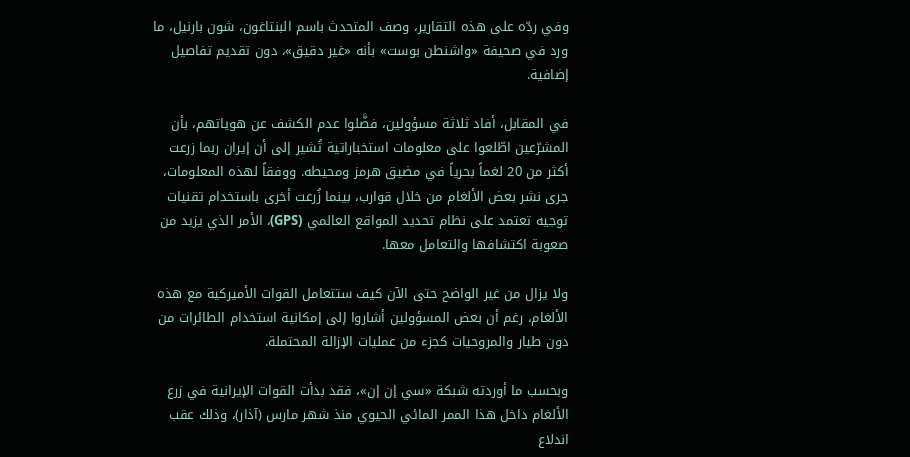وفي ردّه على هذه التقارير، وصف المتحدث باسم البنتاغون، شون بارنيل، ما ورد في صحيفة «واشنطن بوست» بأنه «غير دقيق»، دون تقديم تفاصيل إضافية.

في المقابل، أفاد ثلاثة مسؤولين، فضَّلوا عدم الكشف عن هوياتهم، بأن المشرّعين اطّلعوا على معلومات استخباراتية تُشير إلى أن إيران ربما زرعت أكثر من 20 لغماً بحرياً في مضيق هرمز ومحيطه. ووفقاً لهذه المعلومات، جرى نشر بعض الألغام من خلال قوارب، بينما زُرعت أخرى باستخدام تقنيات توجيه تعتمد على نظام تحديد المواقع العالمي (GPS)، الأمر الذي يزيد من صعوبة اكتشافها والتعامل معها.

ولا يزال من غير الواضح حتى الآن كيف ستتعامل القوات الأميركية مع هذه الألغام، رغم أن بعض المسؤولين أشاروا إلى إمكانية استخدام الطائرات من دون طيار والمروحيات كجزء من عمليات الإزالة المحتملة.

وبحسب ما أوردته شبكة «سي إن إن»، فقد بدأت القوات الإيرانية في زرع الألغام داخل هذا الممر المائي الحيوي منذ شهر مارس (آذار)، وذلك عقب اندلاع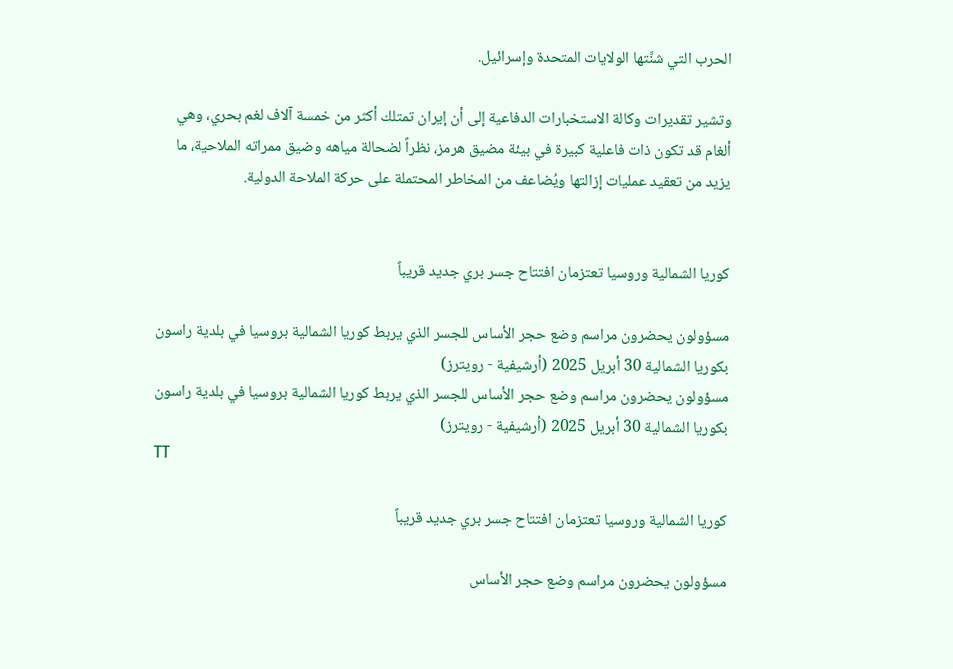الحرب التي شنَّتها الولايات المتحدة وإسرائيل.

وتشير تقديرات وكالة الاستخبارات الدفاعية إلى أن إيران تمتلك أكثر من خمسة آلاف لغم بحري، وهي ألغام قد تكون ذات فاعلية كبيرة في بيئة مضيق هرمز، نظراً لضحالة مياهه وضيق ممراته الملاحية، ما يزيد من تعقيد عمليات إزالتها ويُضاعف من المخاطر المحتملة على حركة الملاحة الدولية.


كوريا الشمالية وروسيا تعتزمان افتتاح جسر بري جديد قريباً

مسؤولون يحضرون مراسم وضع حجر الأساس للجسر الذي يربط كوريا الشمالية بروسيا في بلدية راسون بكوريا الشمالية 30 أبريل 2025 (أرشيفية - رويترز)
مسؤولون يحضرون مراسم وضع حجر الأساس للجسر الذي يربط كوريا الشمالية بروسيا في بلدية راسون بكوريا الشمالية 30 أبريل 2025 (أرشيفية - رويترز)
TT

كوريا الشمالية وروسيا تعتزمان افتتاح جسر بري جديد قريباً

مسؤولون يحضرون مراسم وضع حجر الأساس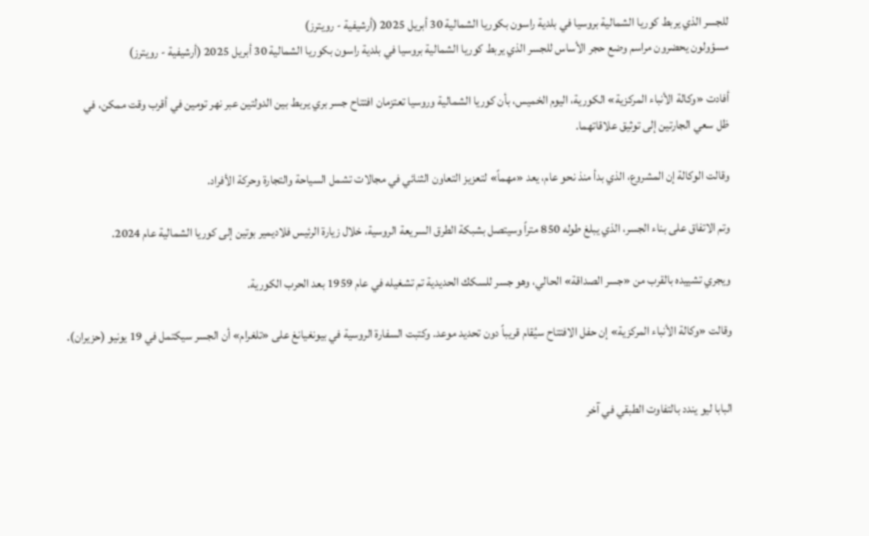للجسر الذي يربط كوريا الشمالية بروسيا في بلدية راسون بكوريا الشمالية 30 أبريل 2025 (أرشيفية - رويترز)
مسؤولون يحضرون مراسم وضع حجر الأساس للجسر الذي يربط كوريا الشمالية بروسيا في بلدية راسون بكوريا الشمالية 30 أبريل 2025 (أرشيفية - رويترز)

أفادت «وكالة الأنباء المركزية» الكورية، اليوم الخميس، بأن كوريا الشمالية وروسيا تعتزمان افتتاح جسر بري يربط بين الدولتين عبر نهر تومين في أقرب وقت ممكن، في ظل ‌سعي الجارتين ‌إلى توثيق ‌علاقاتهما.

وقالت الوكالة إن المشروع، الذي بدأ منذ نحو عام، يعد «مهماً» لتعزيز التعاون الثنائي في مجالات تشمل السياحة والتجارة وحركة الأفراد.

وتم الاتفاق على بناء الجسر، ‌الذي ‌يبلغ طوله 850 متراً ‌وسيتصل بشبكة الطرق السريعة ‌الروسية، خلال زيارة الرئيس فلاديمير بوتين إلى كوريا الشمالية عام 2024.

ويجري تشييده ‌بالقرب من «جسر الصداقة» الحالي، وهو جسر للسكك الحديدية تم تشغيله في عام 1959 بعد الحرب الكورية.

وقالت «وكالة الأنباء المركزية» إن حفل الافتتاح سيُقام قريباً دون تحديد موعد. وكتبت السفارة الروسية في بيونغيانغ على «تلغرام» أن الجسر سيكتمل في 19 يونيو (حزيران).


البابا ليو يندد بالتفاوت الطبقي في آخر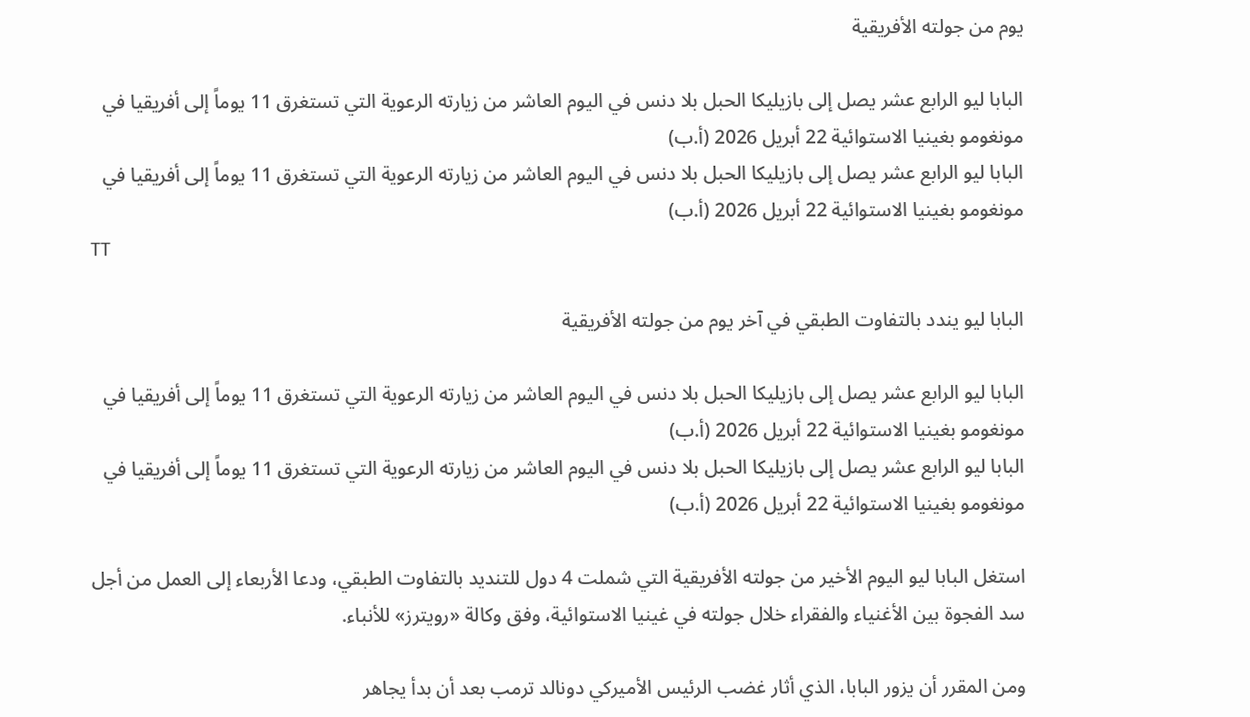يوم من جولته الأفريقية

البابا ليو الرابع عشر يصل إلى بازيليكا الحبل بلا دنس في اليوم العاشر من زيارته الرعوية التي تستغرق 11 يوماً إلى أفريقيا في مونغومو بغينيا الاستوائية 22 أبريل 2026 (أ.ب)
البابا ليو الرابع عشر يصل إلى بازيليكا الحبل بلا دنس في اليوم العاشر من زيارته الرعوية التي تستغرق 11 يوماً إلى أفريقيا في مونغومو بغينيا الاستوائية 22 أبريل 2026 (أ.ب)
TT

البابا ليو يندد بالتفاوت الطبقي في آخر يوم من جولته الأفريقية

البابا ليو الرابع عشر يصل إلى بازيليكا الحبل بلا دنس في اليوم العاشر من زيارته الرعوية التي تستغرق 11 يوماً إلى أفريقيا في مونغومو بغينيا الاستوائية 22 أبريل 2026 (أ.ب)
البابا ليو الرابع عشر يصل إلى بازيليكا الحبل بلا دنس في اليوم العاشر من زيارته الرعوية التي تستغرق 11 يوماً إلى أفريقيا في مونغومو بغينيا الاستوائية 22 أبريل 2026 (أ.ب)

استغل البابا ليو اليوم الأخير من جولته الأفريقية التي شملت 4 دول للتنديد بالتفاوت الطبقي، ودعا الأربعاء إلى العمل من أجل سد الفجوة بين الأغنياء والفقراء خلال جولته في غينيا الاستوائية، وفق وكالة «رويترز» للأنباء.

ومن المقرر أن يزور البابا، الذي أثار غضب الرئيس الأميركي دونالد ترمب بعد أن بدأ يجاهر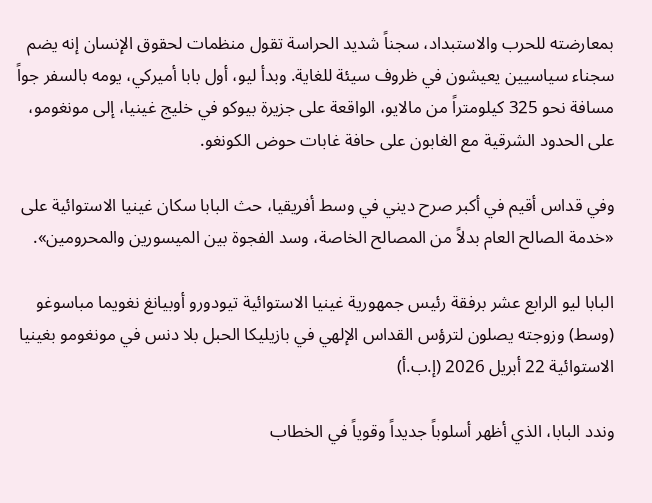بمعارضته للحرب والاستبداد، سجناً شديد الحراسة تقول منظمات لحقوق الإنسان إنه يضم سجناء سياسيين يعيشون في ظروف سيئة للغاية. وبدأ ليو، أول بابا أميركي، يومه بالسفر جواً مسافة نحو 325 كيلومتراً من مالايو، الواقعة على جزيرة بيوكو في خليج غينيا، إلى مونغومو، على الحدود الشرقية مع الغابون على حافة غابات حوض الكونغو.

وفي قداس أقيم في أكبر صرح ديني في وسط أفريقيا، حث البابا سكان غينيا الاستوائية على «خدمة الصالح العام بدلاً من المصالح الخاصة، وسد الفجوة بين الميسورين والمحرومين».

البابا ليو الرابع عشر برفقة رئيس جمهورية غينيا الاستوائية تيودورو أوبيانغ نغويما مباسوغو (وسط) وزوجته يصلون لترؤس القداس الإلهي في بازيليكا الحبل بلا دنس في مونغومو بغينيا الاستوائية 22 أبريل 2026 (إ.ب.أ)

وندد البابا، الذي أظهر أسلوباً جديداً وقوياً في الخطاب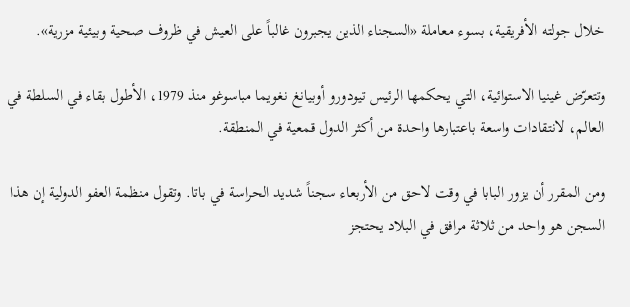خلال جولته الأفريقية، بسوء معاملة «السجناء الذين يجبرون غالباً على العيش في ظروف صحية وبيئية مزرية».

وتتعرّض غينيا الاستوائية، التي يحكمها الرئيس تيودورو أوبيانغ نغويما مباسوغو منذ 1979، الأطول بقاء في السلطة في العالم، لانتقادات واسعة باعتبارها واحدة من أكثر الدول قمعية في المنطقة.

ومن المقرر أن يزور البابا في وقت لاحق من الأربعاء سجناً شديد الحراسة في باتا. وتقول منظمة العفو الدولية إن هذا السجن هو واحد من ثلاثة مرافق في البلاد يحتجز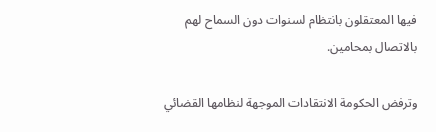فيها المعتقلون بانتظام لسنوات دون السماح لهم بالاتصال بمحامين.

وترفض الحكومة الانتقادات الموجهة لنظامها القضائي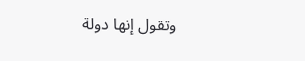وتقول إنها دولة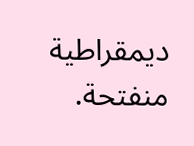ديمقراطية منفتحة.